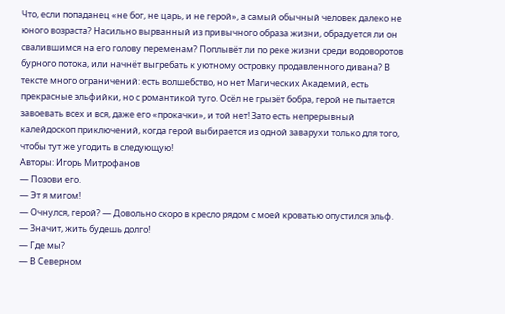Что, если попаданец «не бог, не царь, и не герой», а самый обычный человек далеко не юного возраста? Насильно вырванный из привычного образа жизни, обрадуется ли он свалившимся на его голову переменам? Поплывёт ли по реке жизни среди водоворотов бурного потока, или начнёт выгребать к уютному островку продавленного дивана? В тексте много ограничений: есть волшебство, но нет Магических Академий, есть прекрасные эльфийки, но с романтикой туго. Осёл не грызёт бобра, герой не пытается завоевать всех и вся, даже его «прокачки», и той нет! Зато есть непрерывный калейдоскоп приключений, когда герой выбирается из одной заварухи только для того, чтобы тут же угодить в следующую!
Авторы: Игорь Митрофанов
— Позови его.
— Эт я мигом!
— Очнулся, герой? — Довольно скоро в кресло рядом с моей кроватью опустился эльф. — Значит, жить будешь долго!
— Где мы?
— В Северном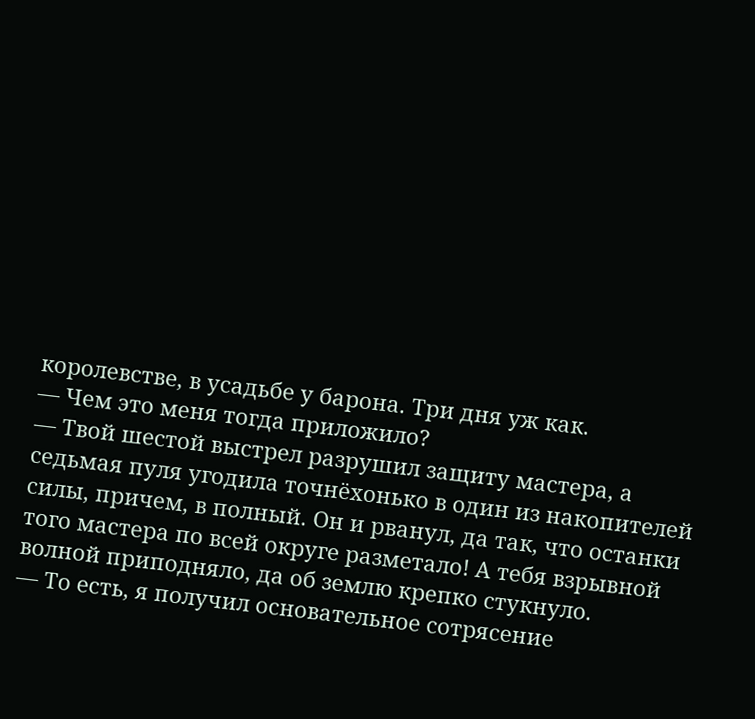королевстве, в усадьбе у барона. Три дня уж как.
— Чем это меня тогда приложило?
— Твой шестой выстрел разрушил защиту мастера, а седьмая пуля угодила точнёхонько в один из накопителей силы, причем, в полный. Он и рванул, да так, что останки того мастера по всей округе разметало! А тебя взрывной волной приподняло, да об землю крепко стукнуло.
— То есть, я получил основательное сотрясение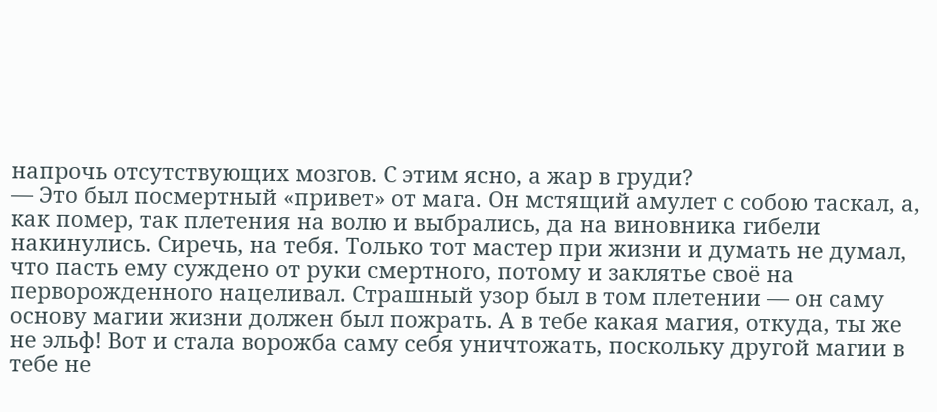напрочь отсутствующих мозгов. С этим ясно, а жар в груди?
— Это был посмертный «привет» от мага. Он мстящий амулет с собою таскал, а, как помер, так плетения на волю и выбрались, да на виновника гибели накинулись. Сиречь, на тебя. Только тот мастер при жизни и думать не думал, что пасть ему суждено от руки смертного, потому и заклятье своё на перворожденного нацеливал. Страшный узор был в том плетении — он саму основу магии жизни должен был пожрать. А в тебе какая магия, откуда, ты же не эльф! Вот и стала ворожба саму себя уничтожать, поскольку другой магии в тебе не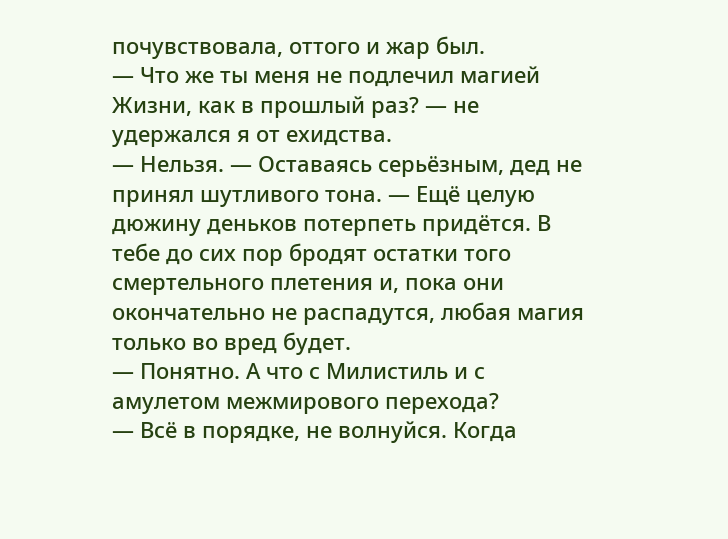почувствовала, оттого и жар был.
— Что же ты меня не подлечил магией Жизни, как в прошлый раз? — не удержался я от ехидства.
— Нельзя. — Оставаясь серьёзным, дед не принял шутливого тона. — Ещё целую дюжину деньков потерпеть придётся. В тебе до сих пор бродят остатки того смертельного плетения и, пока они окончательно не распадутся, любая магия только во вред будет.
— Понятно. А что с Милистиль и с амулетом межмирового перехода?
— Всё в порядке, не волнуйся. Когда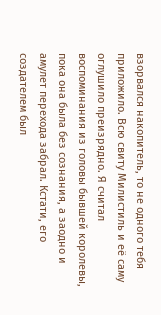взорвался накопитель, то не одного тебя приложило. Всю свиту Милистиль и её саму оглушило преизрядно. Я считал воспоминания из головы бывшей королевы, пока она была без сознания, а заодно и амулет перехода забрал. Кстати, его создателем был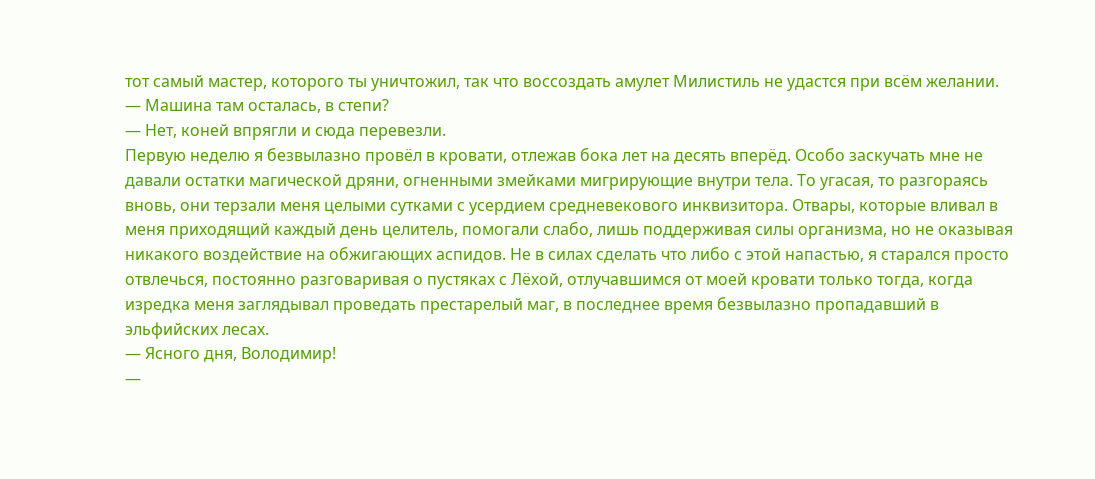тот самый мастер, которого ты уничтожил, так что воссоздать амулет Милистиль не удастся при всём желании.
— Машина там осталась, в степи?
— Нет, коней впрягли и сюда перевезли.
Первую неделю я безвылазно провёл в кровати, отлежав бока лет на десять вперёд. Особо заскучать мне не давали остатки магической дряни, огненными змейками мигрирующие внутри тела. То угасая, то разгораясь вновь, они терзали меня целыми сутками с усердием средневекового инквизитора. Отвары, которые вливал в меня приходящий каждый день целитель, помогали слабо, лишь поддерживая силы организма, но не оказывая никакого воздействие на обжигающих аспидов. Не в силах сделать что либо с этой напастью, я старался просто отвлечься, постоянно разговаривая о пустяках с Лёхой, отлучавшимся от моей кровати только тогда, когда изредка меня заглядывал проведать престарелый маг, в последнее время безвылазно пропадавший в эльфийских лесах.
— Ясного дня, Володимир!
—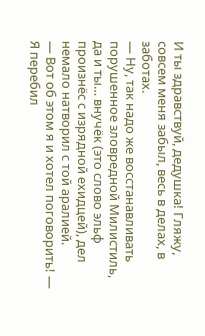И ты здравствуй, дедушка! Гляжу, совсем меня забыл, весь в делах, в заботах.
— Ну, так надо же восстанавливать порушенное зловредной Милистиль, да и ты… внучёк (это слово эльф произнёс с изрядной ехидцей), дел немало натворил с той аралией.
— Вот об этом я и хотел поговорить! — Я перебил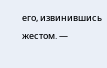его, извинившись жестом. —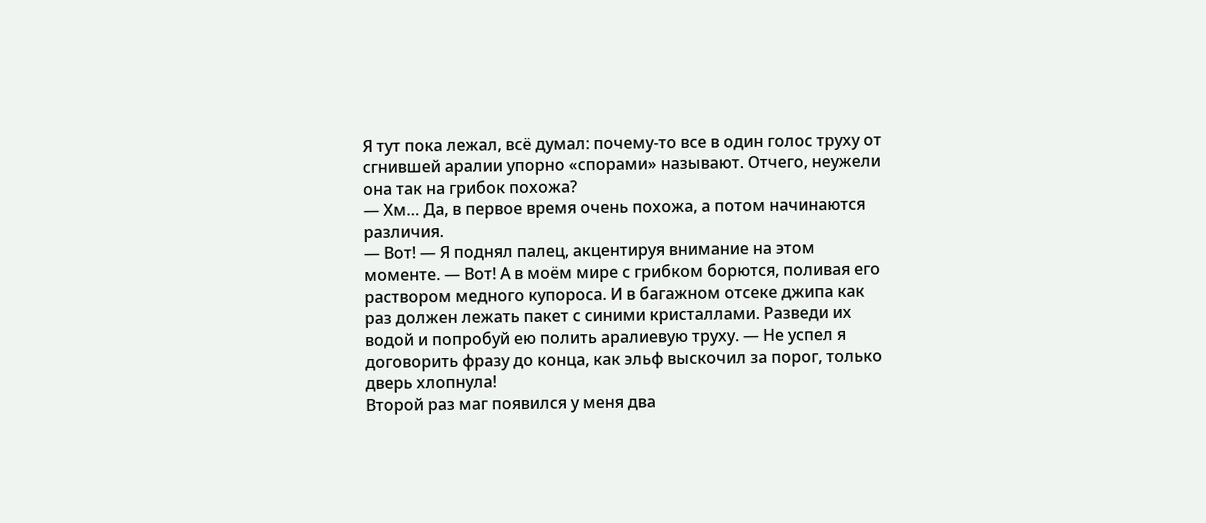Я тут пока лежал, всё думал: почему-то все в один голос труху от сгнившей аралии упорно «спорами» называют. Отчего, неужели она так на грибок похожа?
— Хм… Да, в первое время очень похожа, а потом начинаются различия.
— Вот! — Я поднял палец, акцентируя внимание на этом моменте. — Вот! А в моём мире с грибком борются, поливая его раствором медного купороса. И в багажном отсеке джипа как раз должен лежать пакет с синими кристаллами. Разведи их водой и попробуй ею полить аралиевую труху. — Не успел я договорить фразу до конца, как эльф выскочил за порог, только дверь хлопнула!
Второй раз маг появился у меня два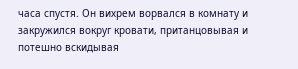часа спустя. Он вихрем ворвался в комнату и закружился вокруг кровати, пританцовывая и потешно вскидывая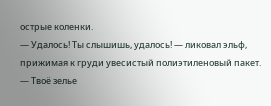острые коленки.
— Удалось! Ты слышишь, удалось! — ликовал эльф, прижимая к груди увесистый полиэтиленовый пакет. — Твоё зелье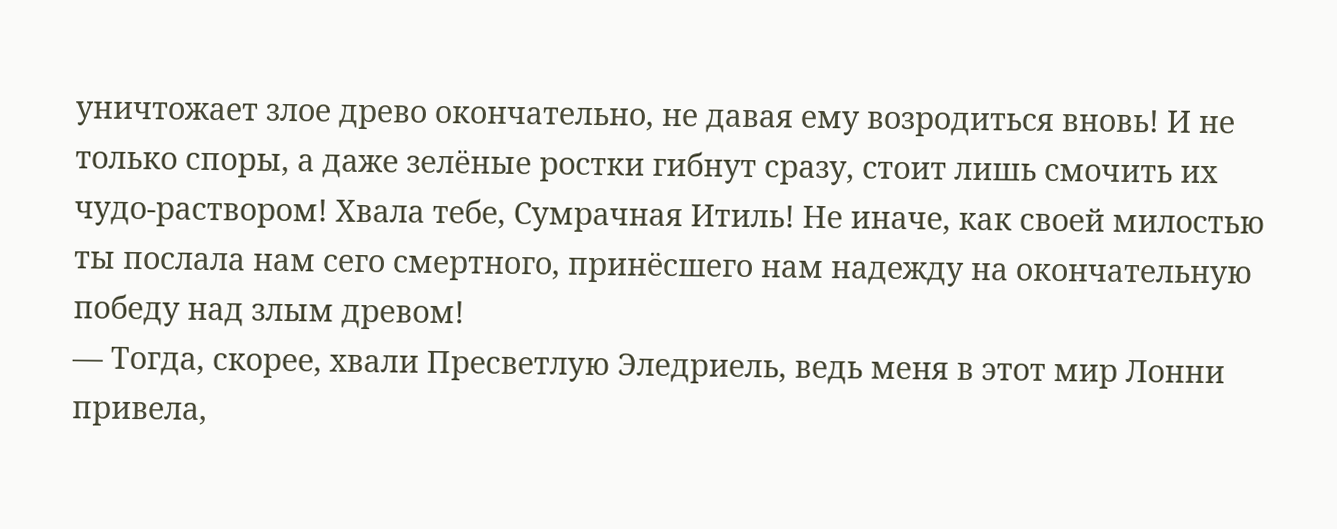уничтожает злое древо окончательно, не давая ему возродиться вновь! И не только споры, а даже зелёные ростки гибнут сразу, стоит лишь смочить их чудо-раствором! Хвала тебе, Сумрачная Итиль! Не иначе, как своей милостью ты послала нам сего смертного, принёсшего нам надежду на окончательную победу над злым древом!
— Тогда, скорее, хвали Пресветлую Эледриель, ведь меня в этот мир Лонни привела,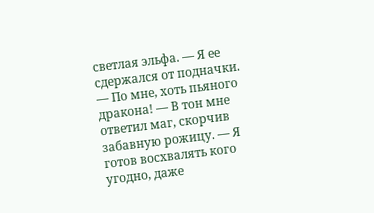светлая эльфа. — Я ее сдержался от подначки.
— По мне, хоть пьяного дракона! — В тон мне ответил маг, скорчив забавную рожицу. — Я готов восхвалять кого угодно, даже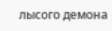лысого демона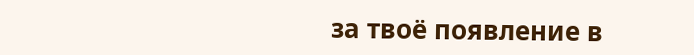за твоё появление в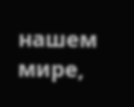нашем мире,